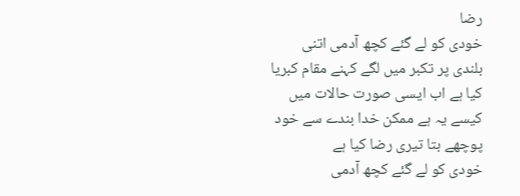رضا
خودی کو لے گئے کچھ آدمی اتنی بلندی پر تکبر میں لگے کہنے مقام کبریا کیا ہے اب ایسی صورت حالات میں کیسے یہ ہے ممکن خدا بندے سے خود پوچھے بتا تیری رضا کیا ہے
خودی کو لے گئے کچھ آدمی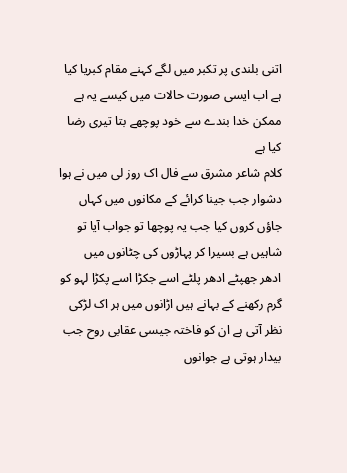اتنی بلندی پر تکبر میں لگے کہنے مقام کبریا کیا ہے اب ایسی صورت حالات میں کیسے یہ ہے ممکن خدا بندے سے خود پوچھے بتا تیری رضا کیا ہے
کلام شاعر مشرق سے فال اک روز لی میں نے ہوا دشوار جب جینا کرائے کے مکانوں میں کہاں جاؤں کروں کیا جب یہ پوچھا تو جواب آیا تو شاہیں ہے بسیرا کر پہاڑوں کی چٹانوں میں
ادھر جھپٹے ادھر پلٹے اسے جکڑا اسے پکڑا لہو کو گرم رکھنے کے بہانے ہیں اڑانوں میں ہر اک لڑکی نظر آتی ہے ان کو فاختہ جیسی عقابی روح جب بیدار ہوتی ہے جوانوں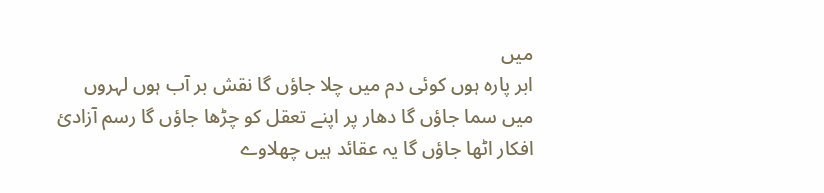میں
ابر پارہ ہوں کوئی دم میں چلا جاؤں گا نقش بر آب ہوں لہروں میں سما جاؤں گا دھار پر اپنے تعقل کو چڑھا جاؤں گا رسم آزادیٔ افکار اٹھا جاؤں گا یہ عقائد ہیں چھلاوے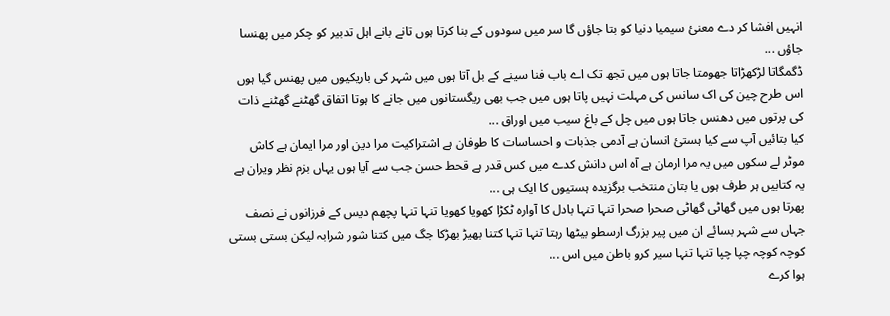انہیں افشا کر دے معنیٔ سیمیا دنیا کو بتا جاؤں گا سر میں سودوں کے بنا کرتا ہوں تانے بانے اہل تدبیر کو چکر میں پھنسا جاؤں ...
ڈگمگاتا لڑکھڑاتا جھومتا جاتا ہوں میں تجھ تک اے باب فنا سینے کے بل آتا ہوں میں شہر کی باریکیوں میں پھنس گیا ہوں اس طرح چین کی اک سانس کی مہلت نہیں پاتا ہوں میں جب بھی ریگستانوں میں جانے کا ہوتا اتفاق گھٹنے گھٹنے ذات کی پرتوں میں دھنس جاتا ہوں میں چل کے باغ سیب میں اوراق ...
کیا بتائیں آپ سے کیا ہستیٔ انسان ہے آدمی جذبات و احساسات کا طوفان ہے اشتراکیت مرا دین اور مرا ایمان ہے کاش موٹر لے سکوں میں یہ مرا ارمان ہے آہ اس دانش کدے میں کس قدر ہے قحط حسن جب سے آیا ہوں یہاں بزم نظر ویران ہے یہ کتابیں ہر طرف ہوں یا بتان منتخب برگزیدہ ہستیوں کا ایک ہی ...
پھرتا ہوں میں گھاٹی گھاٹی صحرا صحرا تنہا تنہا بادل کا آوارہ ٹکڑا کھویا کھویا تنہا تنہا پچھم دیس کے فرزانوں نے نصف جہاں سے شہر بسائے ان میں پیر بزرگ ارسطو بیٹھا رہتا تنہا تنہا کتنا بھیڑ بھڑکا جگ میں کتنا شور شرابہ لیکن بستی بستی کوچہ کوچہ چپا چپا تنہا تنہا سیر کرو باطن میں اس ...
ہوا کرے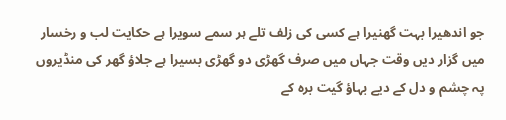جو اندھیرا بہت گھنیرا ہے کسی کی زلف تلے ہر سمے سویرا ہے حکایت لب و رخسار میں گزار دیں وقت جہاں میں صرف گھڑی دو گھڑی بسیرا ہے جلاؤ گھر کی منڈیروں پہ چشم و دل کے دیے بہاؤ گیت برہ کے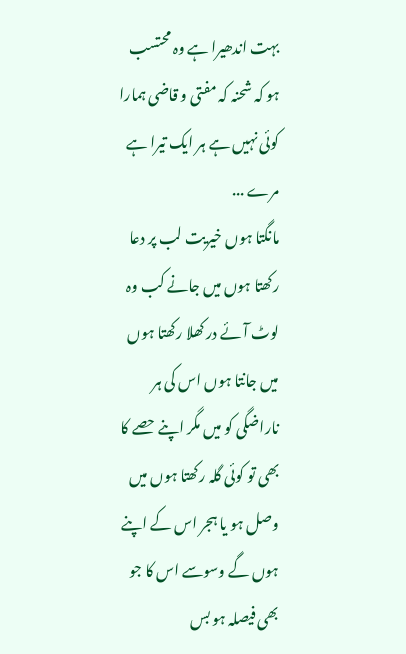بہت اندھیرا ہے وہ محتسب ہو کہ شحنہ کہ مفتی و قاضی ہمارا کوئی نہیں ہے ہر ایک تیرا ہے مرے ...
مانگتا ہوں خیریت لب پر دعا رکھتا ہوں میں جانے کب وہ لوٹ آئے در کھلا رکھتا ہوں میں جانتا ہوں اس کی ہر ناراضگی کو میں مگر اپنے حصے کا بھی تو کوئی گلہ رکھتا ہوں میں وصل ہو یا ہجر اس کے اپنے ہوں گے وسوسے اس کا جو بھی فیصلہ ہو بس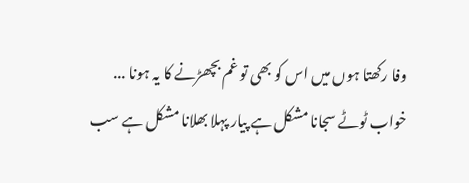وفا رکھتا ہوں میں اس کو بھی تو غم بچھڑنے کا یہ ہونا ...
خواب ٹوٹے سجانا مشکل ہے پیار پہلا بھلانا مشکل ہے سب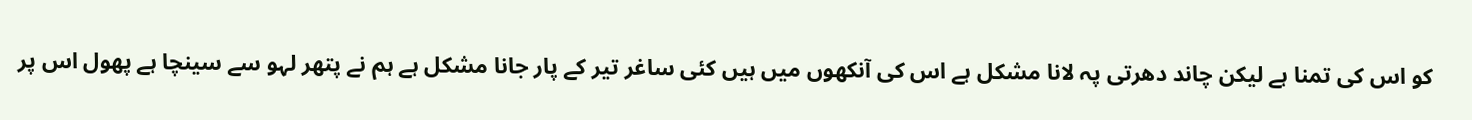کو اس کی تمنا ہے لیکن چاند دھرتی پہ لانا مشکل ہے اس کی آنکھوں میں ہیں کئی ساغر تیر کے پار جانا مشکل ہے ہم نے پتھر لہو سے سینچا ہے پھول اس پر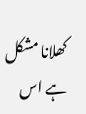کھلانا مشکل ہے اس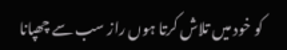کو خود میں تلاش کرتا ہوں راز سب سے چھپانا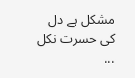مشکل ہے دل کی حسرت نکل ...